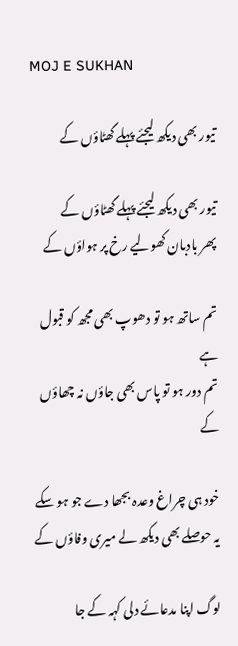MOJ E SUKHAN

تیور بھی دیکھ لیجئے پہلے گھٹاؤں کے

تیور بھی دیکھ لیجئے پہلے گھٹاؤں کے
پھر بادبان کھولیے رخ پر ہواؤں کے

تم ساتھ ہو تو دھوپ بھی مجھ کو قبول ہے
تم دور ہو تو پاس بھی جاؤں نہ چھاؤں کے

خود ہی چراغ وعدہ بجھا دے جو ہو سکے
یہ حوصلے بھی دیکھ لے میری وفاؤں کے

لوگ اپنا مدعائے دلی کہہ کے جا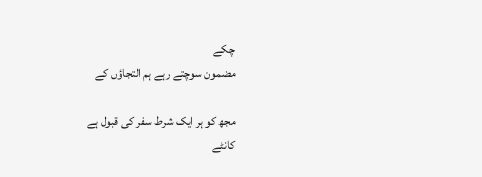چکے
مضمون سوچتے رہے ہم التجاؤں کے

مجھ کو ہر ایک شرط سفر کی قبول ہے
کانٹے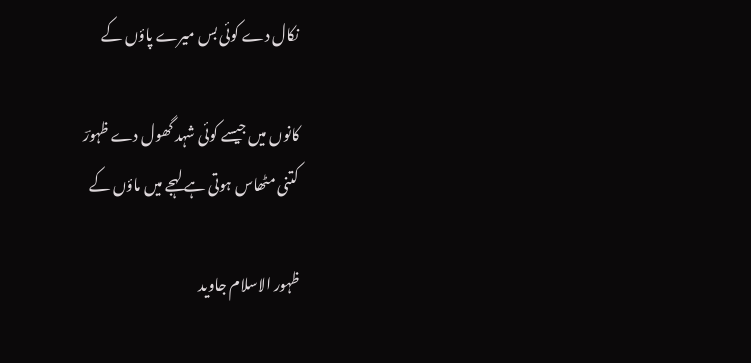نکال دے کوئی بس میرے پاؤں کے

کانوں میں جیسے کوئی شہد گھول دے ظہورؔ
کتنی مٹھاس ہوتی ہے لہجے میں ماؤں کے

ظہور الاسلام جاوید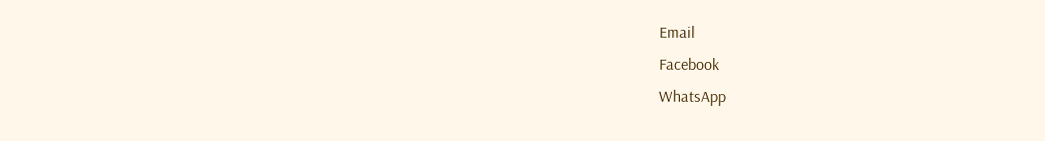Email
Facebook
WhatsApp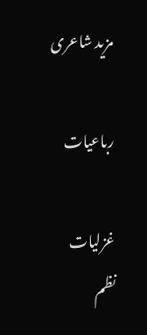مزید شاعری

رباعیات

غزلیات
نظم